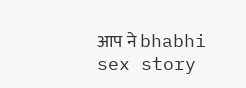आप ने bhabhi sex story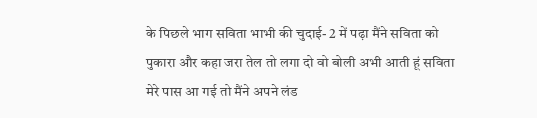के पिछले भाग सविता भाभी की चुदाई- 2 में पढ़ा मैंने सविता को पुकारा और कहा जरा तेल तो लगा दो वो बोली अभी आती हूं सविता मेरे पास आ गई तो मैंने अपने लंड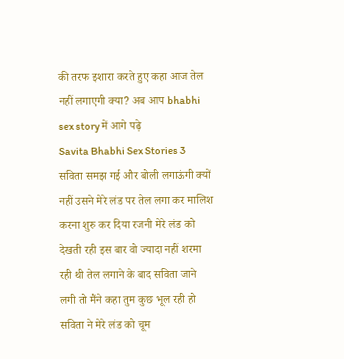की तरफ इशारा करते हुए कहा आज तेल नहीं लगाएगी क्या? अब आप bhabhi sex story में आगे पढ़े
Savita Bhabhi Sex Stories 3
सविता समझ गई और बोली लगाऊंगी क्यों नहीं उसने मेरे लंड पर तेल लगा कर मालिश करना शुरु कर दिया रजनी मेरे लंड को देखती रही इस बार वो ज्यादा नहीं शरमा रही थी तेल लगाने के बाद सविता जाने लगी तो मैंने कहा तुम कुछ भूल रही हो सविता ने मेरे लंड को चूम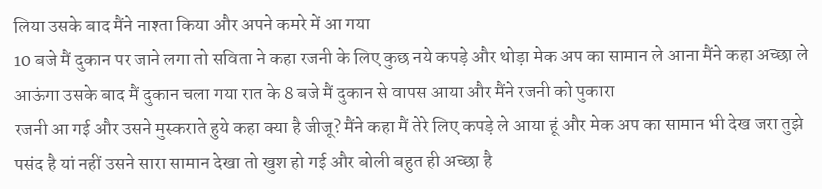लिया उसके बाद मैंने नाश्ता किया और अपने कमरे में आ गया
10 बजे मैं दुकान पर जाने लगा तो सविता ने कहा रजनी के लिए कुछ नये कपड़े और थोड़ा मेक अप का सामान ले आना मैंने कहा अच्छा ले आऊंगा उसके बाद मैं दुकान चला गया रात के 8 बजे मैं दुकान से वापस आया और मैंने रजनी को पुकारा
रजनी आ गई और उसने मुस्कराते हुये कहा क्या है जीजू? मैंने कहा मैं तेरे लिए कपड़े ले आया हूं और मेक अप का सामान भी देख जरा तुझे पसंद है यां नहीं उसने सारा सामान देखा तो खुश हो गई और बोली बहुत ही अच्छा है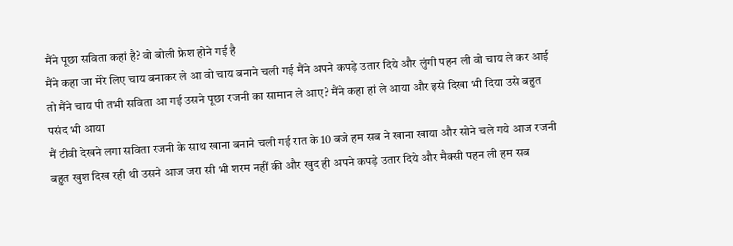मैंने पूछा सविता कहां है? वो बोली फ्रेश होने गई है
मैंने कहा जा मेरे लिए चाय बनाकर ले आ वो चाय बनाने चली गई मैंने अपने कपड़े उतार दिये और लुंगी पहन ली वो चाय ले कर आई तो मैंने चाय पी तभी सविता आ गई उसने पूछा रजनी का सामान ले आए? मैंने कहा हां ले आया और इसे दिखा भी दिया उसे बहुत पसंद भी आया
मैं टीवी देखने लगा सविता रजनी के साथ खाना बनाने चली गई रात के 10 बजे हम सब ने खाना खाया और सोने चले गये आज रजनी बहुत खुश दिख रही थी उसने आज जरा सी भी शरम नहीं की और खुद ही अपने कपड़े उतार दिये और मैक्सी पहन ली हम सब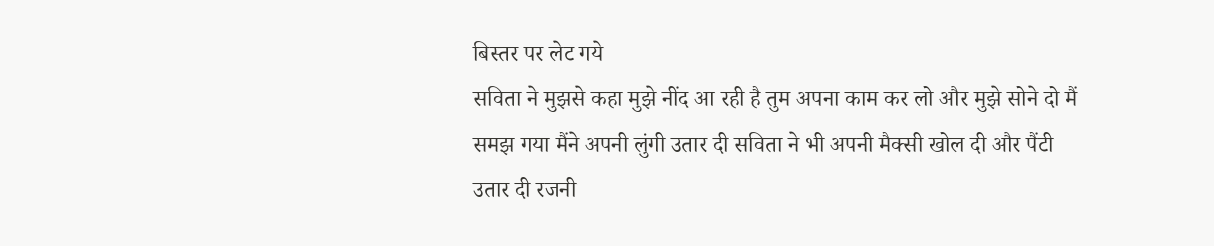बिस्तर पर लेट गये
सविता ने मुझसे कहा मुझे नींद आ रही है तुम अपना काम कर लो और मुझे सोने दो मैं समझ गया मैंने अपनी लुंगी उतार दी सविता ने भी अपनी मैक्सी खोल दी और पैंटी उतार दी रजनी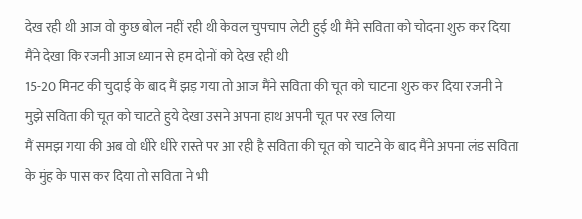देख रही थी आज वो कुछ बोल नहीं रही थी केवल चुपचाप लेटी हुई थी मैंने सविता को चोदना शुरु कर दिया मैंने देखा कि रजनी आज ध्यान से हम दोनों को देख रही थी
15-20 मिनट की चुदाई के बाद मैं झड़ गया तो आज मैंने सविता की चूत को चाटना शुरु कर दिया रजनी ने मुझे सविता की चूत को चाटते हुये देखा उसने अपना हाथ अपनी चूत पर रख लिया
मैं समझ गया की अब वो धीरे धीरे रास्ते पर आ रही है सविता की चूत को चाटने के बाद मैंने अपना लंड सविता के मुंह के पास कर दिया तो सविता ने भी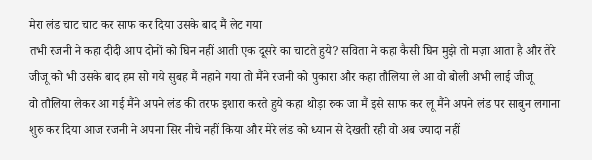मेरा लंड चाट चाट कर साफ कर दिया उसके बाद मैं लेट गया
तभी रजनी ने कहा दीदी आप दोनों को घिन नहीं आती एक दूसरे का चाटते हुये? सविता ने कहा कैसी घिन मुझे तो मज़ा आता है और तेरे जीजू को भी उसके बाद हम सो गये सुबह मैं नहाने गया तो मैंने रजनी को पुकारा और कहा तौलिया ले आ वो बोली अभी लाई जीजू
वो तौलिया लेकर आ गई मैंने अपने लंड की तरफ इशारा करते हुये कहा थोड़ा रुक जा मैं इसे साफ कर लू मैंने अपने लंड पर साबुन लगाना शुरु कर दिया आज रजनी ने अपना सिर नीचे नहीं किया और मेरे लंड को ध्यान से देखती रही वो अब ज्यादा नहीं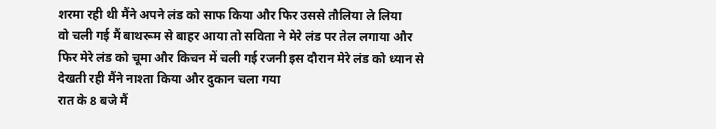शरमा रही थी मैंने अपने लंड को साफ किया और फिर उससे तौलिया ले लिया
वो चली गई मैं बाथरूम से बाहर आया तो सविता ने मेरे लंड पर तेल लगाया और फिर मेरे लंड को चूमा और किचन में चली गई रजनी इस दौरान मेरे लंड को ध्यान से देखती रही मैंने नाश्ता किया और दुकान चला गया
रात के 8 बजे मैं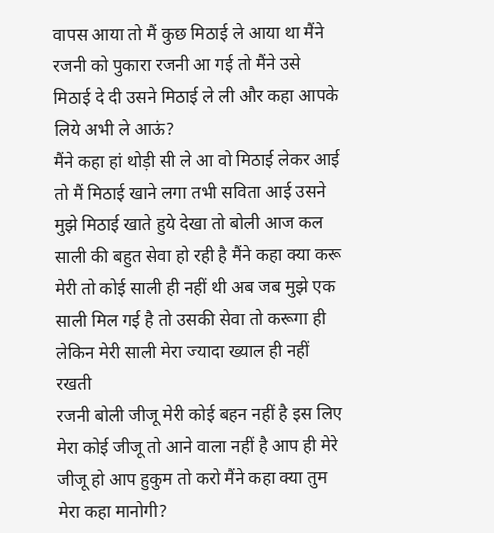वापस आया तो मैं कुछ मिठाई ले आया था मैंने रजनी को पुकारा रजनी आ गई तो मैंने उसे मिठाई दे दी उसने मिठाई ले ली और कहा आपके लिये अभी ले आऊं?
मैंने कहा हां थोड़ी सी ले आ वो मिठाई लेकर आई तो मैं मिठाई खाने लगा तभी सविता आई उसने मुझे मिठाई खाते हुये देखा तो बोली आज कल साली की बहुत सेवा हो रही है मैंने कहा क्या करू मेरी तो कोई साली ही नहीं थी अब जब मुझे एक साली मिल गई है तो उसकी सेवा तो करूगा ही लेकिन मेरी साली मेरा ज्यादा ख्याल ही नहीं रखती
रजनी बोली जीजू मेरी कोई बहन नहीं है इस लिए मेरा कोई जीजू तो आने वाला नहीं है आप ही मेरे जीजू हो आप हुकुम तो करो मैंने कहा क्या तुम मेरा कहा मानोगी?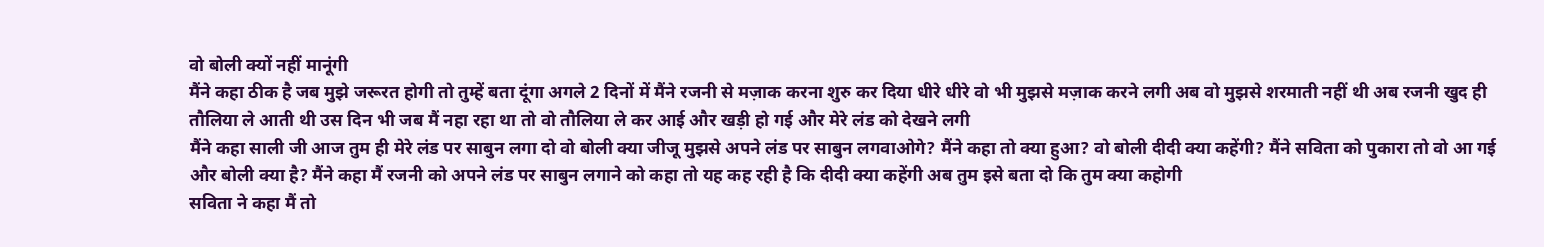वो बोली क्यों नहीं मानूंगी
मैंने कहा ठीक है जब मुझे जरूरत होगी तो तुम्हें बता दूंगा अगले 2 दिनों में मैंने रजनी से मज़ाक करना शुरु कर दिया धीरे धीरे वो भी मुझसे मज़ाक करने लगी अब वो मुझसे शरमाती नहीं थी अब रजनी खुद ही तौलिया ले आती थी उस दिन भी जब मैं नहा रहा था तो वो तौलिया ले कर आई और खड़ी हो गई और मेरे लंड को देखने लगी
मैंने कहा साली जी आज तुम ही मेरे लंड पर साबुन लगा दो वो बोली क्या जीजू मुझसे अपने लंड पर साबुन लगवाओगे? मैंने कहा तो क्या हुआ? वो बोली दीदी क्या कहेंगी? मैंने सविता को पुकारा तो वो आ गई और बोली क्या है? मैंने कहा मैं रजनी को अपने लंड पर साबुन लगाने को कहा तो यह कह रही है कि दीदी क्या कहेंगी अब तुम इसे बता दो कि तुम क्या कहोगी
सविता ने कहा मैं तो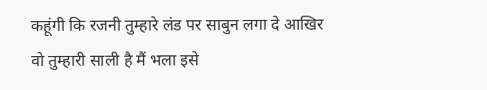कहूंगी कि रजनी तुम्हारे लंड पर साबुन लगा दे आखिर वो तुम्हारी साली है मैं भला इसे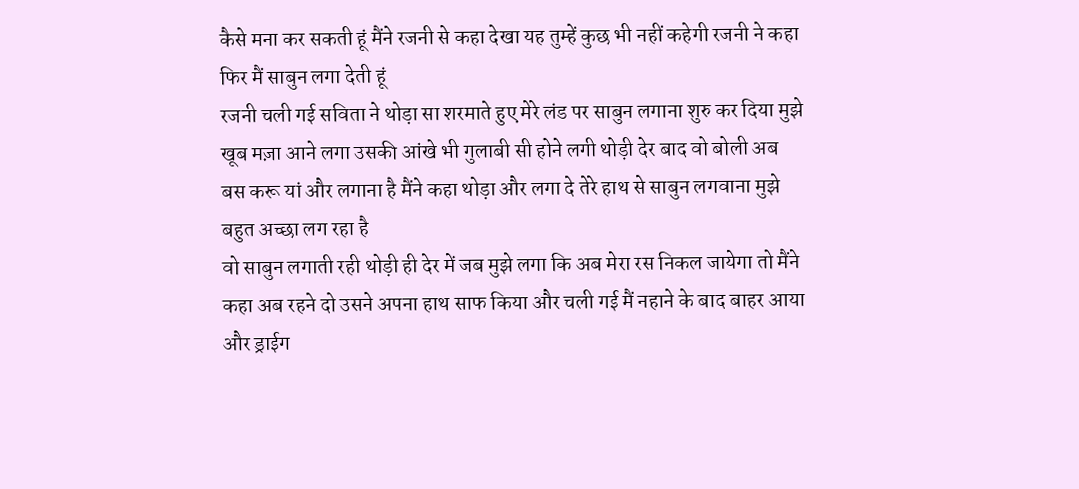कैसे मना कर सकती हूं मैंने रजनी से कहा देखा यह तुम्हें कुछ भी नहीं कहेगी रजनी ने कहा फिर मैं साबुन लगा देती हूं
रजनी चली गई सविता ने थोड़ा सा शरमाते हुए मेरे लंड पर साबुन लगाना शुरु कर दिया मुझे खूब मज़ा आने लगा उसकी आंखे भी गुलाबी सी होने लगी थोड़ी देर बाद वो बोली अब बस करू यां और लगाना है मैंने कहा थोड़ा और लगा दे तेरे हाथ से साबुन लगवाना मुझे बहुत अच्छा लग रहा है
वो साबुन लगाती रही थोड़ी ही देर में जब मुझे लगा कि अब मेरा रस निकल जायेगा तो मैंने कहा अब रहने दो उसने अपना हाथ साफ किया और चली गई मैं नहाने के बाद बाहर आया और ड्राईग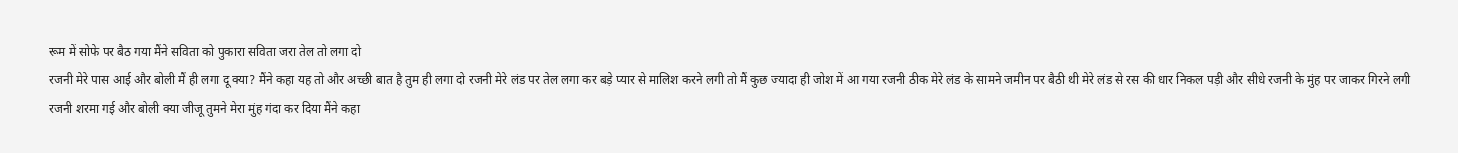रूम में सोफे पर बैठ गया मैंने सविता को पुकारा सविता जरा तेल तो लगा दो
रजनी मेरे पास आई और बोली मैं ही लगा दू क्या? मैंने कहा यह तो और अच्छी बात है तुम ही लगा दो रजनी मेरे लंड पर तेल लगा कर बड़े प्यार से मालिश करने लगी तो मैं कुछ ज्यादा ही जोश में आ गया रजनी ठीक मेरे लंड के सामने जमीन पर बैठी थी मेरे लंड से रस की धार निकल पड़ी और सीधे रजनी के मुंह पर जाकर गिरने लगी
रजनी शरमा गई और बोली क्या जीजू तुमने मेरा मुंह गंदा कर दिया मैंने कहा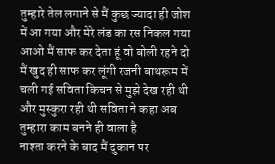तुम्हारे तेल लगाने से मैं कुछ ज्यादा ही जोश में आ गया और मेरे लंड का रस निकल गया आओ मैं साफ कर देता हूं वो बोली रहने दो मैं खुद ही साफ कर लूंगी रजनी बाथरूम में चली गई सविता किचन से मुझे देख रही थी और मुस्कुरा रही थी सविता ने कहा अब तुम्हारा काम बनने ही वाला है
नाश्ता करने के बाद मैं दुकान पर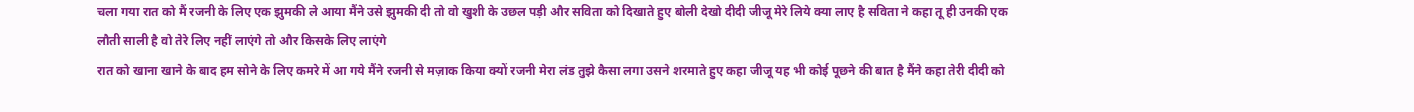चला गया रात को मैं रजनी के लिए एक झुमकी ले आया मैंने उसे झुमकी दी तो वो खुशी के उछल पड़ी और सविता को दिखाते हुए बोली देखो दीदी जीजू मेरे लिये क्या लाए है सविता ने कहा तू ही उनकी एक लौती साली है वो तेरे लिए नहीं लाएंगे तो और किसके लिए लाएंगे
रात को खाना खाने के बाद हम सोने के लिए कमरे में आ गये मैंने रजनी से मज़ाक किया क्यों रजनी मेरा लंड तुझे कैसा लगा उसने शरमाते हुए कहा जीजू यह भी कोई पूछने की बात है मैंने कहा तेरी दीदी को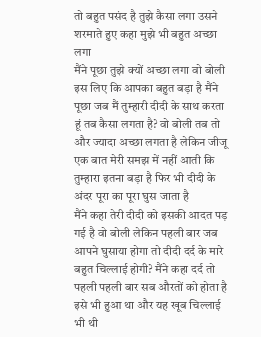तो बहुत पसंद है तुझे कैसा लगा उसने शरमाते हुए कहा मुझे भी बहुत अच्छा लगा
मैंने पूछा तुझे क्यों अच्छा लगा वो बोली इस लिए कि आपका बहुत बड़ा है मैंने पूछा जब मैं तुम्हारी दीदी के साथ करता हूं तब कैसा लगता है? वो बोली तब तो और ज्यादा अच्छा लगता है लेकिन जीजू एक बात मेरी समझ में नहीं आती कि तुम्हारा इतना बड़ा है फिर भी दीदी के अंदर पूरा का पूरा घुस जाता है
मैंने कहा तेरी दीदी को इसकी आदत पड़ गई है वो बोली लेकिन पहली बार जब आपने घुसाया होगा तो दीदी दर्द के मारे बहुत चिल्लाई होगी? मैंने कहा दर्द तो पहली पहली बार सब औरतों को होता है इसे भी हुआ था और यह खूब चिल्लाई भी थी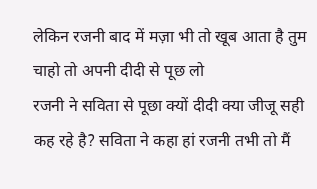लेकिन रजनी बाद में मज़ा भी तो खूब आता है तुम चाहो तो अपनी दीदी से पूछ लो
रजनी ने सविता से पूछा क्यों दीदी क्या जीजू सही कह रहे है? सविता ने कहा हां रजनी तभी तो मैं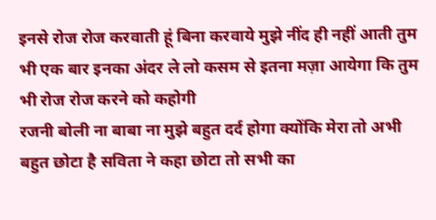इनसे रोज रोज करवाती हूं बिना करवाये मुझे नींद ही नहीं आती तुम भी एक बार इनका अंदर ले लो कसम से इतना मज़ा आयेगा कि तुम भी रोज रोज करने को कहोगी
रजनी बोली ना बाबा ना मुझे बहुत दर्द होगा क्योंकि मेरा तो अभी बहुत छोटा है सविता ने कहा छोटा तो सभी का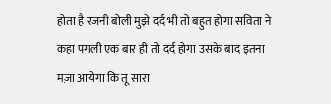होता है रजनी बोली मुझे दर्द भी तो बहुत होगा सविता ने कहा पगली एक बार ही तो दर्द होगा उसके बाद इतना मज़ा आयेगा कि तू सारा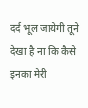दर्द भूल जायेगी तूने देखा है ना कि कैसे इनका मेरी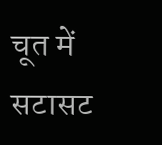चूत में सटासट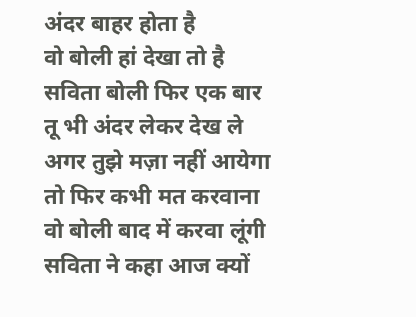अंदर बाहर होता है
वो बोली हां देखा तो है सविता बोली फिर एक बार तू भी अंदर लेकर देख ले अगर तुझे मज़ा नहीं आयेगा तो फिर कभी मत करवाना वो बोली बाद में करवा लूंगी सविता ने कहा आज क्यों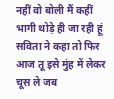नहीं वो बोली मैं कहीं भागी थोड़े ही जा रही हूं
सविता ने कहा तो फिर आज तू इसे मुंह में लेकर चूस ले जब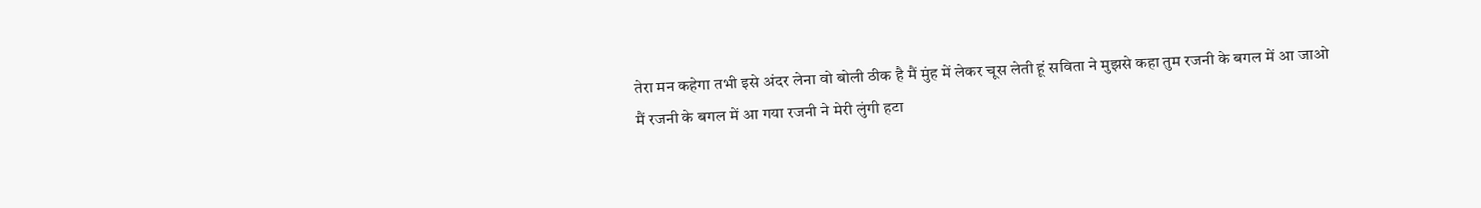तेरा मन कहेगा तभी इसे अंदर लेना वो बोली ठीक है मैं मुंह में लेकर चूस लेती हूं सविता ने मुझसे कहा तुम रजनी के बगल में आ जाओ
मैं रजनी के बगल में आ गया रजनी ने मेरी लुंगी हटा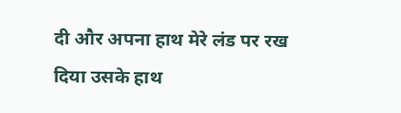दी और अपना हाथ मेरे लंड पर रख दिया उसके हाथ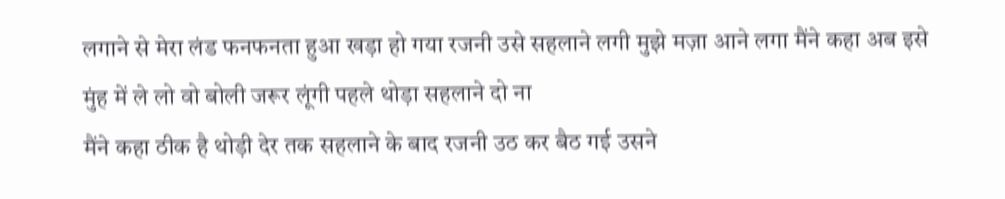लगाने से मेरा लंड फनफनता हुआ खड़ा हो गया रजनी उसे सहलाने लगी मुझे मज़ा आने लगा मैंने कहा अब इसे मुंह में ले लो वो बोली जरूर लूंगी पहले थोड़ा सहलाने दो ना
मैंने कहा ठीक है थोड़ी देर तक सहलाने के बाद रजनी उठ कर बैठ गई उसने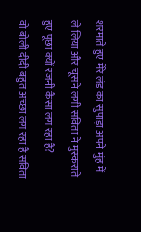शरमाते हुए मेरे लंड का सुपाड़ा अपने मुंह में ले लिया और चूसने लगी सविता ने मुस्कराते हुए पूछा क्यों रजनी कैसा लग रहा है?
वो बोली दीदी बहुत अच्छा लग रहा है सविता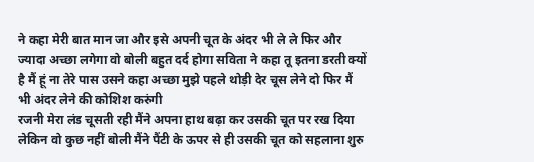ने कहा मेरी बात मान जा और इसे अपनी चूत के अंदर भी ले ले फिर और ज्यादा अच्छा लगेगा वो बोली बहुत दर्द होगा सविता ने कहा तू इतना डरती क्यों है मैं हूं ना तेरे पास उसने कहा अच्छा मुझे पहले थोड़ी देर चूस लेने दो फिर मैं भी अंदर लेने की कोशिश करुंगी
रजनी मेरा लंड चूसती रही मैंने अपना हाथ बढ़ा कर उसकी चूत पर रख दिया लेकिन वो कुछ नहीं बोली मैंने पैंटी के ऊपर से ही उसकी चूत को सहलाना शुरु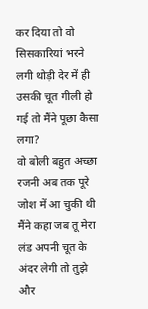कर दिया तो वो सिसकारियां भरने लगी थोड़ी देर में ही उसकी चूत गीली हो गई तो मैंने पूछा कैसा लगा?
वो बोली बहुत अच्छा रजनी अब तक पूरे जोश में आ चुकी थी मैंने कहा जब तू मेरा लंड अपनी चूत के अंदर लेगी तो तुझे और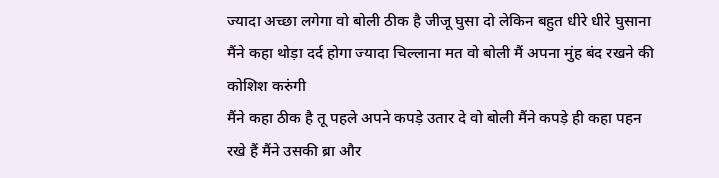ज्यादा अच्छा लगेगा वो बोली ठीक है जीजू घुसा दो लेकिन बहुत धीरे धीरे घुसाना मैंने कहा थोड़ा दर्द होगा ज्यादा चिल्लाना मत वो बोली मैं अपना मुंह बंद रखने की कोशिश करुंगी
मैंने कहा ठीक है तू पहले अपने कपड़े उतार दे वो बोली मैंने कपड़े ही कहा पहन रखे हैं मैंने उसकी ब्रा और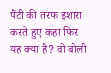पैंटी की तरफ इशारा करते हुए कहा फिर यह क्या है? वो बोली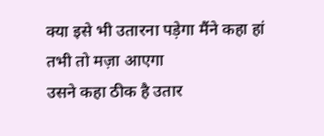क्या इसे भी उतारना पड़ेगा मैंने कहा हां तभी तो मज़ा आएगा
उसने कहा ठीक है उतार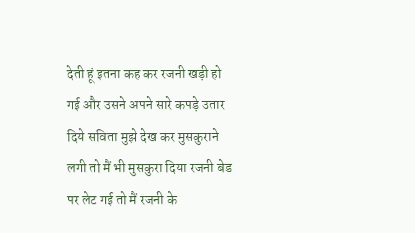देती हूं इतना कह कर रजनी खड़ी हो गई और उसने अपने सारे कपड़े उतार दिये सविता मुझे देख कर मुसकुराने लगी तो मैं भी मुसकुरा दिया रजनी बेड पर लेट गई तो मैं रजनी के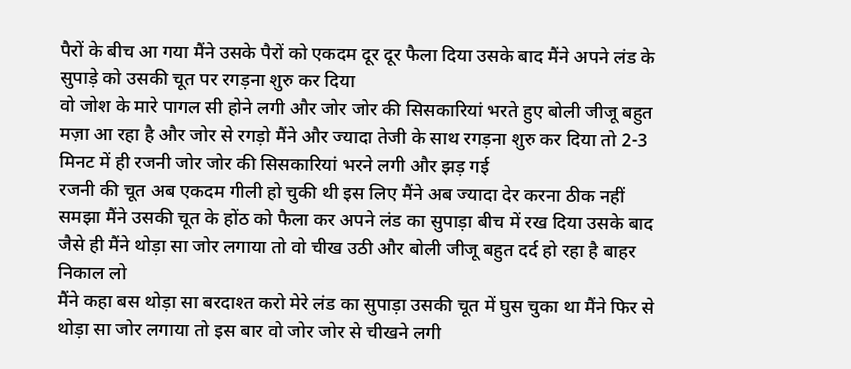पैरों के बीच आ गया मैंने उसके पैरों को एकदम दूर दूर फैला दिया उसके बाद मैंने अपने लंड के सुपाड़े को उसकी चूत पर रगड़ना शुरु कर दिया
वो जोश के मारे पागल सी होने लगी और जोर जोर की सिसकारियां भरते हुए बोली जीजू बहुत मज़ा आ रहा है और जोर से रगड़ो मैंने और ज्यादा तेजी के साथ रगड़ना शुरु कर दिया तो 2-3 मिनट में ही रजनी जोर जोर की सिसकारियां भरने लगी और झड़ गई
रजनी की चूत अब एकदम गीली हो चुकी थी इस लिए मैंने अब ज्यादा देर करना ठीक नहीं समझा मैंने उसकी चूत के होंठ को फैला कर अपने लंड का सुपाड़ा बीच में रख दिया उसके बाद जैसे ही मैंने थोड़ा सा जोर लगाया तो वो चीख उठी और बोली जीजू बहुत दर्द हो रहा है बाहर निकाल लो
मैंने कहा बस थोड़ा सा बरदाश्त करो मेरे लंड का सुपाड़ा उसकी चूत में घुस चुका था मैंने फिर से थोड़ा सा जोर लगाया तो इस बार वो जोर जोर से चीखने लगी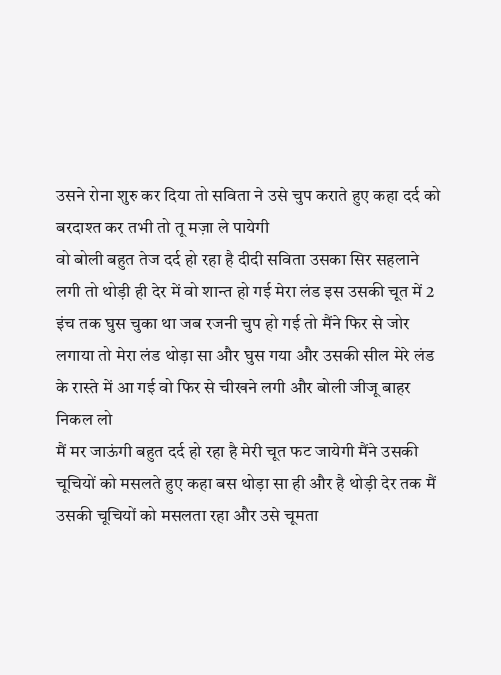उसने रोना शुरु कर दिया तो सविता ने उसे चुप कराते हुए कहा दर्द को बरदाश्त कर तभी तो तू मज़ा ले पायेगी
वो बोली बहुत तेज दर्द हो रहा है दीदी सविता उसका सिर सहलाने लगी तो थोड़ी ही देर में वो शान्त हो गई मेरा लंड इस उसकी चूत में 2 इंच तक घुस चुका था जब रजनी चुप हो गई तो मैंने फिर से जोर लगाया तो मेरा लंड थोड़ा सा और घुस गया और उसकी सील मेरे लंड के रास्ते में आ गई वो फिर से चीखने लगी और बोली जीजू बाहर निकल लो
मैं मर जाऊंगी बहुत दर्द हो रहा है मेरी चूत फट जायेगी मैंने उसकी चूचियों को मसलते हुए कहा बस थोड़ा सा ही और है थोड़ी देर तक मैं उसकी चूचियों को मसलता रहा और उसे चूमता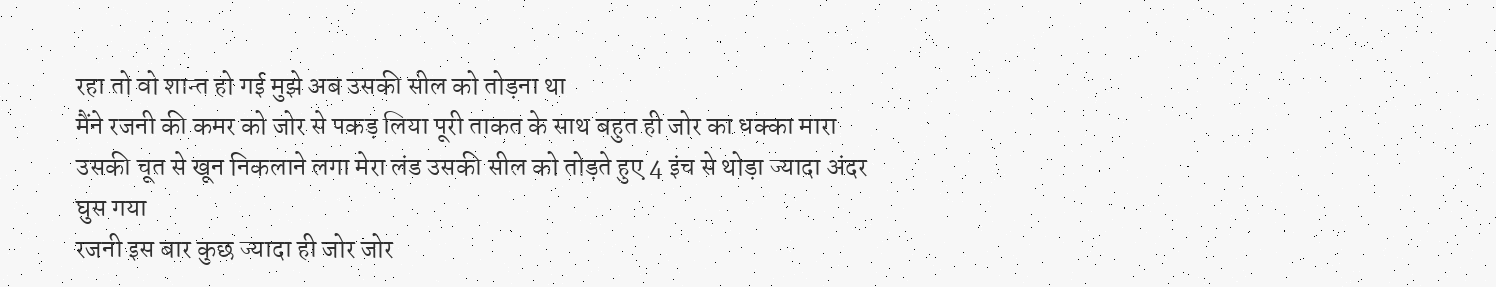रहा तो वो शान्त हो गई मुझे अब उसकी सील को तोड़ना था
मैंने रजनी की कमर को जोर से पकड़ लिया पूरी ताकत के साथ बहुत ही जोर का धक्का मारा उसकी चूत से खून निकलाने लगा मेरा लंड उसकी सील को तोड़ते हुए 4 इंच से थोड़ा ज्यादा अंदर घुस गया
रजनी इस बार कुछ ज्यादा ही जोर जोर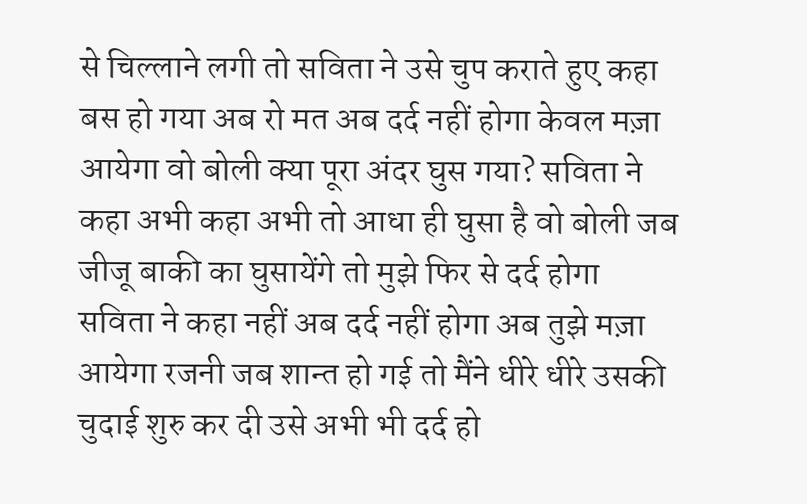से चिल्लाने लगी तो सविता ने उसे चुप कराते हुए कहा बस हो गया अब रो मत अब दर्द नहीं होगा केवल मज़ा आयेगा वो बोली क्या पूरा अंदर घुस गया? सविता ने कहा अभी कहा अभी तो आधा ही घुसा है वो बोली जब जीजू बाकी का घुसायेंगे तो मुझे फिर से दर्द होगा
सविता ने कहा नहीं अब दर्द नहीं होगा अब तुझे मज़ा आयेगा रजनी जब शान्त हो गई तो मैंने धीरे धीरे उसकी चुदाई शुरु कर दी उसे अभी भी दर्द हो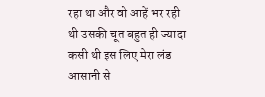रहा था और वो आहें भर रही थी उसकी चूत बहुत ही ज्यादा कसी थी इस लिए मेरा लंड आसानी से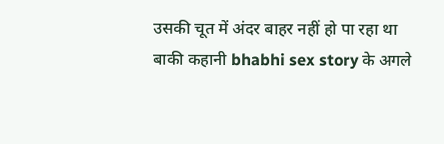उसकी चूत में अंदर बाहर नहीं हो पा रहा था
बाकी कहानी bhabhi sex story के अगले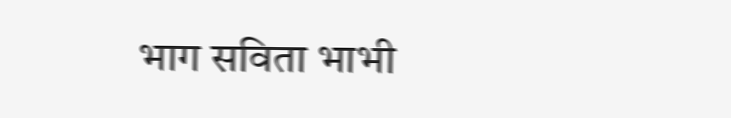भाग सविता भाभी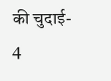की चुदाई- 4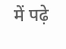में पढ़े